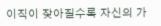이직이 잦아질수록 자신의 가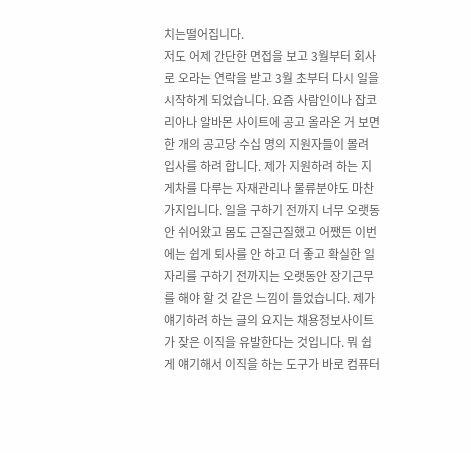치는떨어집니다.
저도 어제 간단한 면접을 보고 3월부터 회사로 오라는 연락을 받고 3월 초부터 다시 일을 시작하게 되었습니다. 요즘 사람인이나 잡코리아나 알바몬 사이트에 공고 올라온 거 보면 한 개의 공고당 수십 명의 지원자들이 몰려 입사를 하려 합니다. 제가 지원하려 하는 지게차를 다루는 자재관리나 물류분야도 마찬가지입니다. 일을 구하기 전까지 너무 오랫동안 쉬어왔고 몸도 근질근질했고 어쨌든 이번에는 쉽게 퇴사를 안 하고 더 좋고 확실한 일자리를 구하기 전까지는 오랫동안 장기근무를 해야 할 것 같은 느낌이 들었습니다. 제가 얘기하려 하는 글의 요지는 채용정보사이트가 잦은 이직을 유발한다는 것입니다. 뭐 쉽게 얘기해서 이직을 하는 도구가 바로 컴퓨터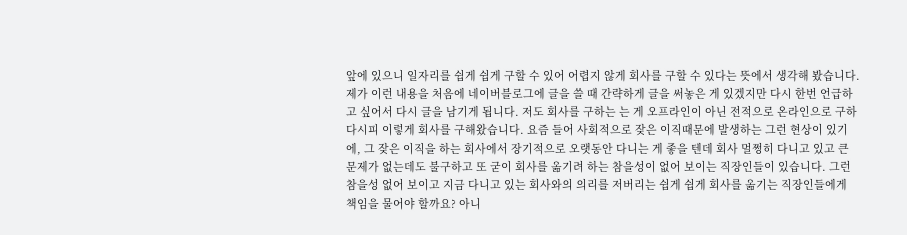앞에 있으니 일자리를 쉽게 쉽게 구할 수 있어 어렵지 않게 회사를 구할 수 있다는 뜻에서 생각해 봤습니다. 제가 이런 내용을 처음에 네이버블로그에 글을 쓸 때 간략하게 글을 써놓은 게 있겠지만 다시 한번 언급하고 싶어서 다시 글을 남기게 됩니다. 저도 회사를 구하는 는 게 오프라인이 아닌 전적으로 온라인으로 구하다시피 이렇게 회사를 구해왔습니다. 요즘 들어 사회적으로 잦은 이직때문에 발생하는 그런 현상이 있기에, 그 잦은 이직을 하는 회사에서 장기적으로 오랫동안 다니는 게 좋을 텐데 회사 멀쩡히 다니고 있고 큰 문제가 없는데도 불구하고 또 굳이 회사를 옮기려 하는 참을성이 없어 보이는 직장인들이 있습니다. 그런 참을성 없어 보이고 지금 다니고 있는 회사와의 의리를 저버리는 쉽게 쉽게 회사를 옮기는 직장인들에게 책임을 물어야 할까요? 아니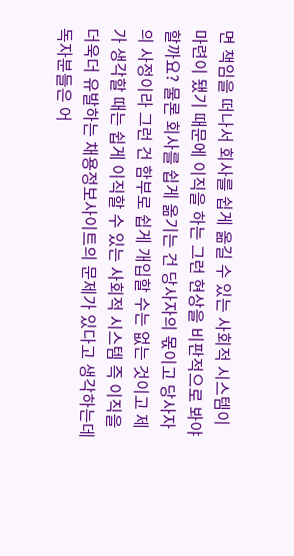면 책임을 떠나서 회사를 쉽게 옮길 수 있는 사회적 시스템이 마련이 됐기 때문에 이직을 하는 그런 현상을 비판적으로 봐야 할까요? 물론 회사를 쉽게 옮기는 건 당사자의 몫이고 당사자의 사정이라 그런 건 함부로 쉽게 개입할 수는 없는 것이고 제가 생각할 때는 쉽게 이직할 수 있는 사회적 시스템 즉 이직을 더욱더 유발하는 채용정보사이트의 문제가 있다고 생각하는데 독자분들은 어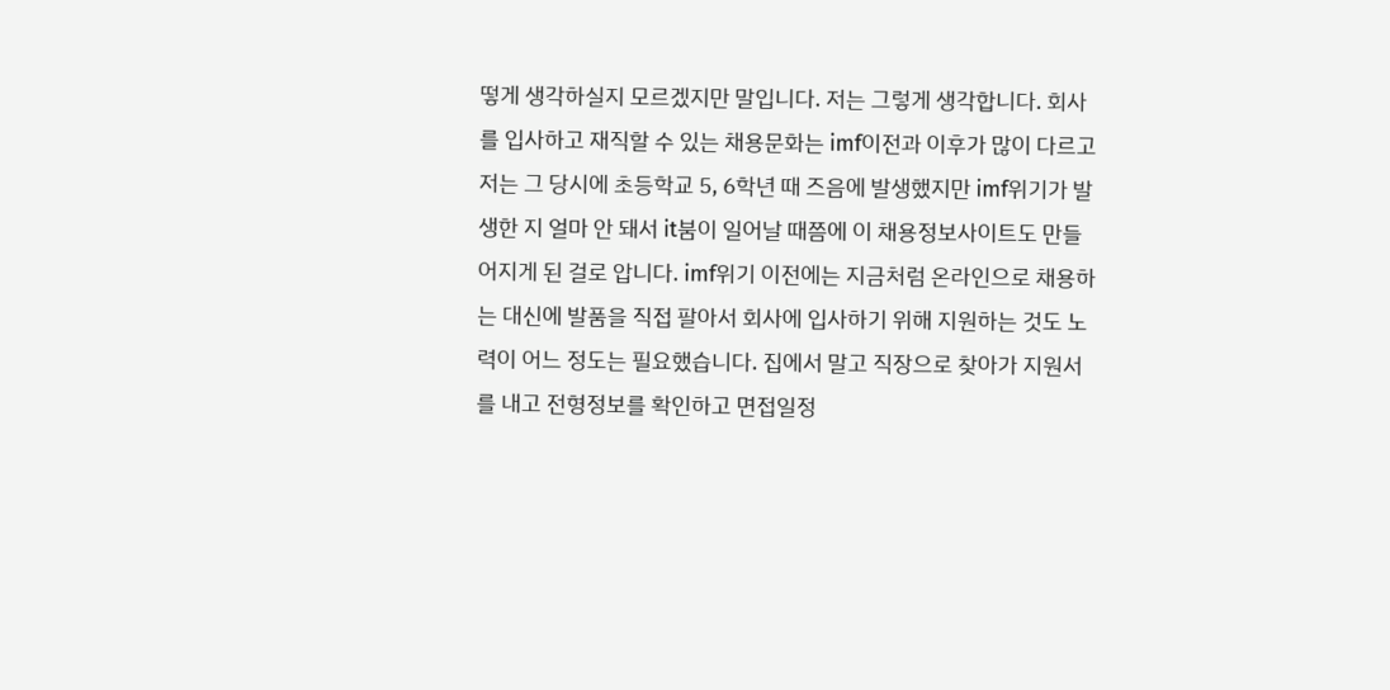떻게 생각하실지 모르겠지만 말입니다. 저는 그렇게 생각합니다. 회사를 입사하고 재직할 수 있는 채용문화는 imf이전과 이후가 많이 다르고 저는 그 당시에 초등학교 5, 6학년 때 즈음에 발생했지만 imf위기가 발생한 지 얼마 안 돼서 it붐이 일어날 때쯤에 이 채용정보사이트도 만들어지게 된 걸로 압니다. imf위기 이전에는 지금처럼 온라인으로 채용하는 대신에 발품을 직접 팔아서 회사에 입사하기 위해 지원하는 것도 노력이 어느 정도는 필요했습니다. 집에서 말고 직장으로 찾아가 지원서를 내고 전형정보를 확인하고 면접일정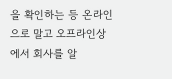을 확인하는 등 온라인으로 말고 오프라인상에서 회사를 알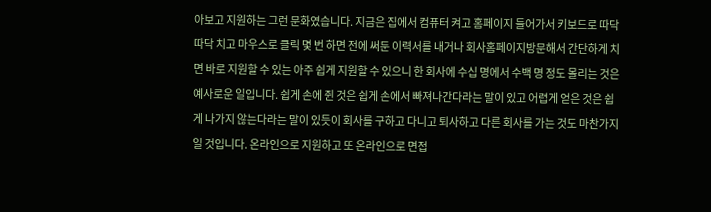아보고 지원하는 그런 문화였습니다. 지금은 집에서 컴퓨터 켜고 홈페이지 들어가서 키보드로 따닥따닥 치고 마우스로 클릭 몇 번 하면 전에 써둔 이력서를 내거나 회사홈페이지방문해서 간단하게 치면 바로 지원할 수 있는 아주 쉽게 지원할 수 있으니 한 회사에 수십 명에서 수백 명 정도 몰리는 것은 예사로운 일입니다. 쉽게 손에 쥔 것은 쉽게 손에서 빠져나간다라는 말이 있고 어렵게 얻은 것은 쉽게 나가지 않는다라는 말이 있듯이 회사를 구하고 다니고 퇴사하고 다른 회사를 가는 것도 마찬가지일 것입니다. 온라인으로 지원하고 또 온라인으로 면접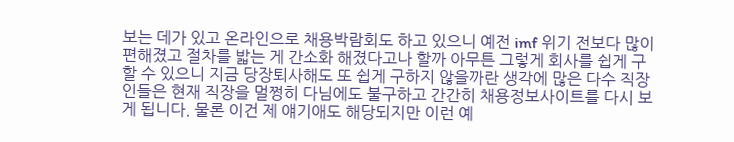보는 데가 있고 온라인으로 채용박람회도 하고 있으니 예전 imf 위기 전보다 많이 편해졌고 절차를 밟는 게 간소화 해졌다고나 할까 아무튼 그렇게 회사를 쉽게 구할 수 있으니 지금 당장퇴사해도 또 쉽게 구하지 않을까란 생각에 많은 다수 직장인들은 현재 직장을 멀쩡히 다님에도 불구하고 간간히 채용정보사이트를 다시 보게 됩니다. 물론 이건 제 얘기애도 해당되지만 이런 예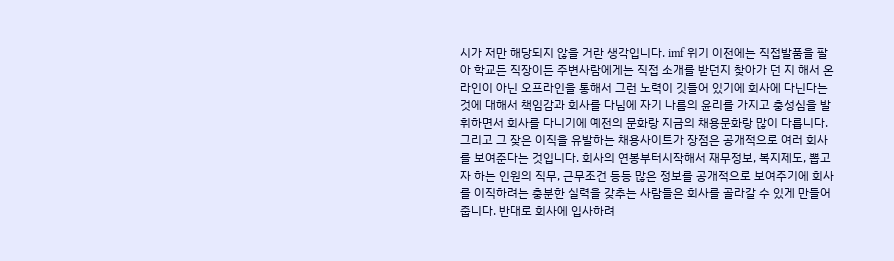시가 저만 해당되지 않을 거란 생각입니다. imf 위기 이전에는 직접발품을 팔아 학교든 직장이든 주변사람에게는 직접 소개를 받던지 찾아가 던 지 해서 온라인이 아닌 오프라인을 통해서 그런 노력이 깃들어 있기에 회사에 다닌다는 것에 대해서 책임감과 회사를 다님에 자기 나름의 윤리를 가지고 충성심을 발휘하면서 회사를 다니기에 예전의 문화랑 지금의 채용문화랑 많이 다릅니다. 그리고 그 잦은 이직을 유발하는 채용사이트가 장점은 공개적으로 여러 회사를 보여준다는 것입니다. 회사의 연봉부터시작해서 재무정보, 복지제도, 뽑고자 하는 인원의 직무, 근무조건 등등 많은 정보를 공개적으로 보여주기에 회사를 이직하려는 충분한 실력을 갖추는 사람들은 회사를 골라갈 수 있게 만들어 줍니다. 반대로 회사에 입사하려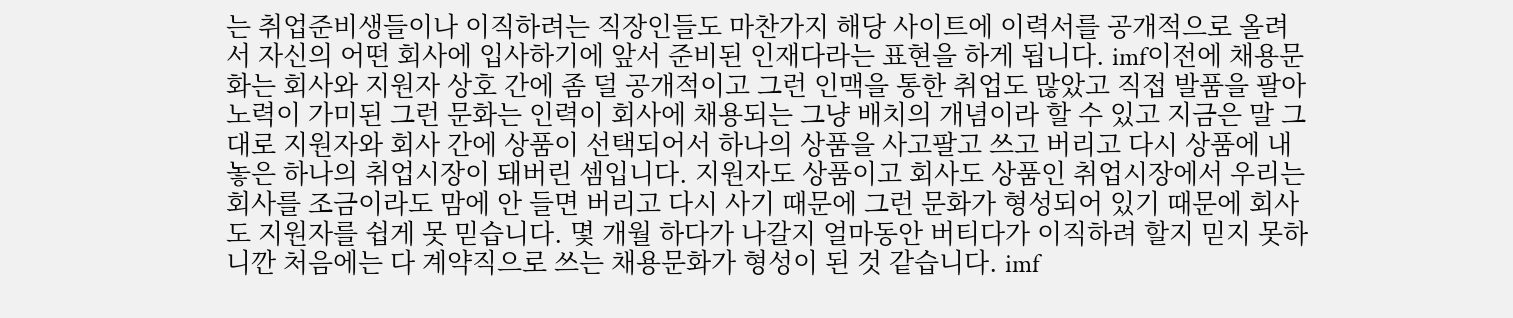는 취업준비생들이나 이직하려는 직장인들도 마찬가지 해당 사이트에 이력서를 공개적으로 올려서 자신의 어떤 회사에 입사하기에 앞서 준비된 인재다라는 표현을 하게 됩니다. imf이전에 채용문화는 회사와 지원자 상호 간에 좀 덜 공개적이고 그런 인맥을 통한 취업도 많았고 직접 발품을 팔아 노력이 가미된 그런 문화는 인력이 회사에 채용되는 그냥 배치의 개념이라 할 수 있고 지금은 말 그대로 지원자와 회사 간에 상품이 선택되어서 하나의 상품을 사고팔고 쓰고 버리고 다시 상품에 내놓은 하나의 취업시장이 돼버린 셈입니다. 지원자도 상품이고 회사도 상품인 취업시장에서 우리는 회사를 조금이라도 맘에 안 들면 버리고 다시 사기 때문에 그런 문화가 형성되어 있기 때문에 회사도 지원자를 쉽게 못 믿습니다. 몇 개월 하다가 나갈지 얼마동안 버티다가 이직하려 할지 믿지 못하니깐 처음에는 다 계약직으로 쓰는 채용문화가 형성이 된 것 같습니다. imf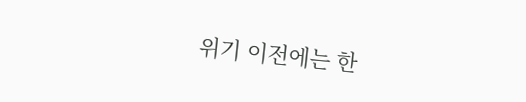위기 이전에는 한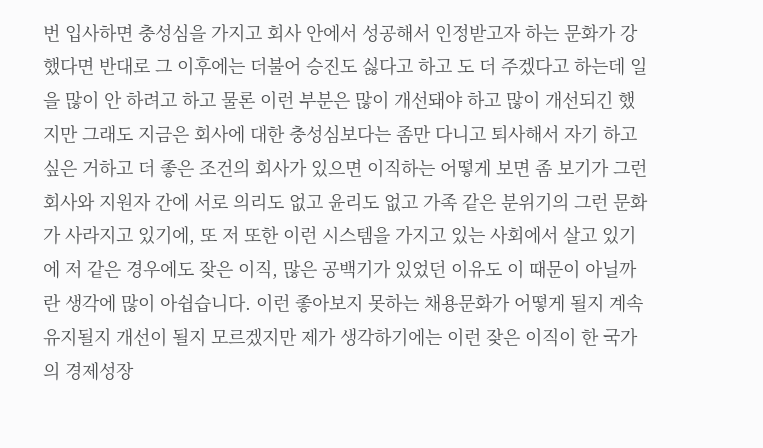번 입사하면 충성심을 가지고 회사 안에서 성공해서 인정받고자 하는 문화가 강했다면 반대로 그 이후에는 더불어 승진도 싫다고 하고 도 더 주겠다고 하는데 일을 많이 안 하려고 하고 물론 이런 부분은 많이 개선돼야 하고 많이 개선되긴 했지만 그래도 지금은 회사에 대한 충성심보다는 좀만 다니고 퇴사해서 자기 하고 싶은 거하고 더 좋은 조건의 회사가 있으면 이직하는 어떻게 보면 좀 보기가 그런 회사와 지원자 간에 서로 의리도 없고 윤리도 없고 가족 같은 분위기의 그런 문화가 사라지고 있기에, 또 저 또한 이런 시스템을 가지고 있는 사회에서 살고 있기에 저 같은 경우에도 잦은 이직, 많은 공백기가 있었던 이유도 이 때문이 아닐까란 생각에 많이 아쉽습니다. 이런 좋아보지 못하는 채용문화가 어떻게 될지 계속유지될지 개선이 될지 모르겠지만 제가 생각하기에는 이런 잦은 이직이 한 국가의 경제성장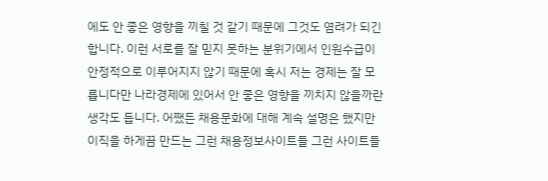에도 안 좋은 영향을 끼칠 것 같기 때문에 그것도 염려가 되긴 합니다. 이런 서로를 잘 믿지 못하는 분위기에서 인원수급이 안정적으로 이루어지지 않기 때문에 혹시 저는 경제는 잘 모릅니다만 나라경제에 있어서 안 좋은 영향을 끼치지 않을까란 생각도 듭니다. 어쨌든 채용문화에 대해 계속 설명은 했지만 이직을 하게끔 만드는 그런 채용정보사이트들 그런 사이트들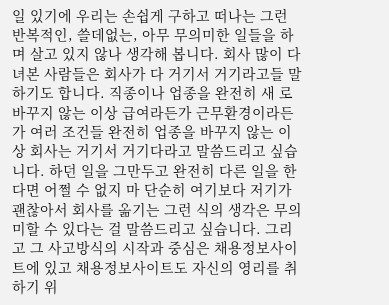일 있기에 우리는 손쉽게 구하고 떠나는 그런 반복적인, 쓸데없는, 아무 무의미한 일들을 하며 살고 있지 않나 생각해 봅니다. 회사 많이 다녀본 사람들은 회사가 다 거기서 거기라고들 말하기도 합니다. 직종이나 업종을 완전히 새 로바꾸지 않는 이상 급여라든가 근무환경이라든가 여러 조건들 완전히 업종을 바꾸지 않는 이상 회사는 거기서 거기다라고 말씀드리고 싶습니다. 하던 일을 그만두고 완전히 다른 일을 한다면 어쩔 수 없지 마 단순히 여기보다 저기가 괜찮아서 회사를 옮기는 그런 식의 생각은 무의미할 수 있다는 걸 말씀드리고 싶습니다. 그리고 그 사고방식의 시작과 중심은 채용정보사이트에 있고 채용정보사이트도 자신의 영리를 취하기 위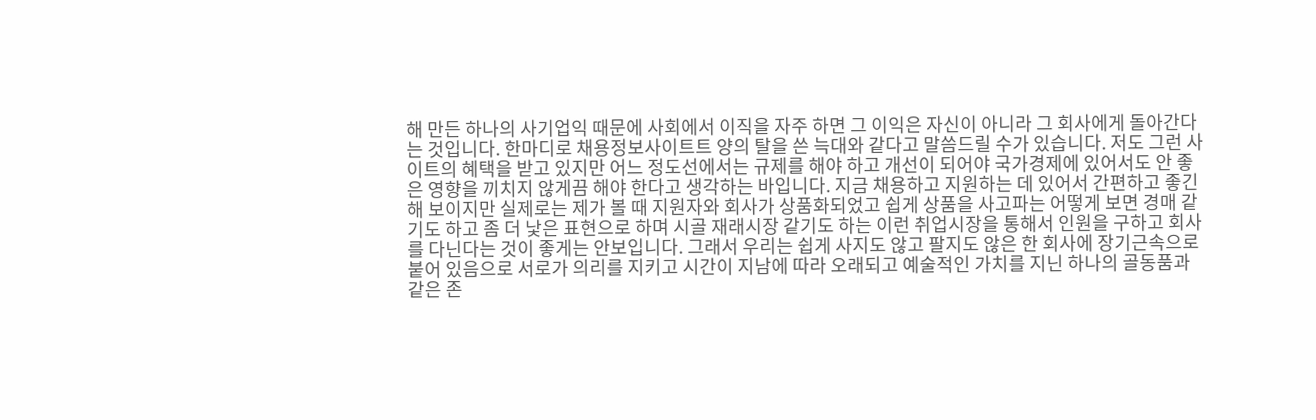해 만든 하나의 사기업익 때문에 사회에서 이직을 자주 하면 그 이익은 자신이 아니라 그 회사에게 돌아간다는 것입니다. 한마디로 채용정보사이트트 양의 탈을 쓴 늑대와 같다고 말씀드릴 수가 있습니다. 저도 그런 사이트의 혜택을 받고 있지만 어느 정도선에서는 규제를 해야 하고 개선이 되어야 국가경제에 있어서도 안 좋은 영향을 끼치지 않게끔 해야 한다고 생각하는 바입니다. 지금 채용하고 지원하는 데 있어서 간편하고 좋긴 해 보이지만 실제로는 제가 볼 때 지원자와 회사가 상품화되었고 쉽게 상품을 사고파는 어떻게 보면 경매 같기도 하고 좀 더 낯은 표현으로 하며 시골 재래시장 같기도 하는 이런 취업시장을 통해서 인원을 구하고 회사를 다닌다는 것이 좋게는 안보입니다. 그래서 우리는 쉽게 사지도 않고 팔지도 않은 한 회사에 장기근속으로 붙어 있음으로 서로가 의리를 지키고 시간이 지남에 따라 오래되고 예술적인 가치를 지닌 하나의 골동품과 같은 존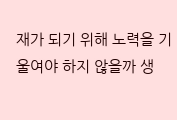재가 되기 위해 노력을 기울여야 하지 않을까 생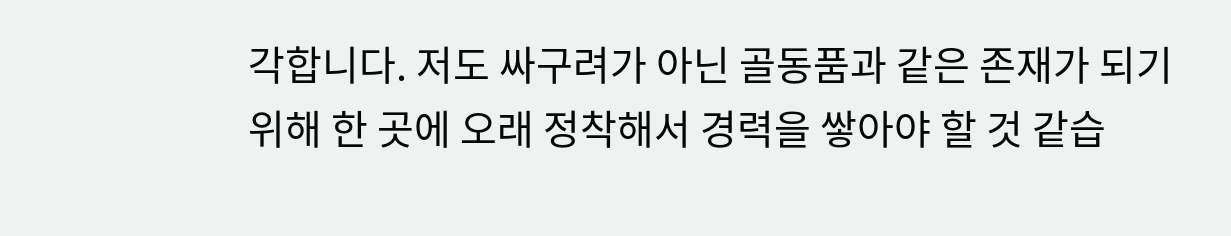각합니다. 저도 싸구려가 아닌 골동품과 같은 존재가 되기 위해 한 곳에 오래 정착해서 경력을 쌓아야 할 것 같습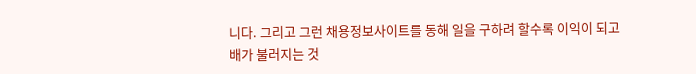니다. 그리고 그런 채용정보사이트를 동해 일을 구하려 할수록 이익이 되고 배가 불러지는 것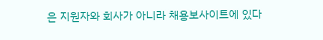은 지원자와 회사가 아니라 채용보사이트에 있다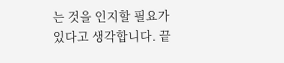는 것을 인지할 필요가 있다고 생각합니다. 끝